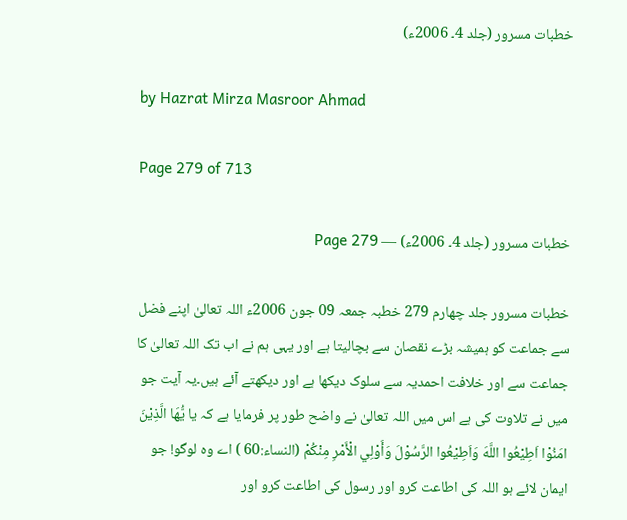خطبات مسرور (جلد 4۔ 2006ء)

by Hazrat Mirza Masroor Ahmad

Page 279 of 713

خطبات مسرور (جلد 4۔ 2006ء) — Page 279

خطبات مسرور جلد چهارم 279 خطبہ جمعہ 09 جون 2006ء اللہ تعالیٰ اپنے فضل سے جماعت کو ہمیشہ بڑے نقصان سے بچالیتا ہے اور یہی ہم نے اب تک اللہ تعالیٰ کا جماعت سے اور خلافت احمدیہ سے سلوک دیکھا ہے اور دیکھتے آئے ہیں۔یہ آیت جو میں نے تلاوت کی ہے اس میں اللہ تعالیٰ نے واضح طور پر فرمایا ہے کہ يا يُّهَا الَّذِيْنَ امَنُوْا اَطِيْعُوا اللَّهَ وَاَطِيْعُوا الرَّسُوْلَ وَأَوْلِي الْأَمْرِ مِنْكُمْ (النساء:60 ) اے وہ لوگو! جو ایمان لائے ہو اللہ کی اطاعت کرو اور رسول کی اطاعت کرو اور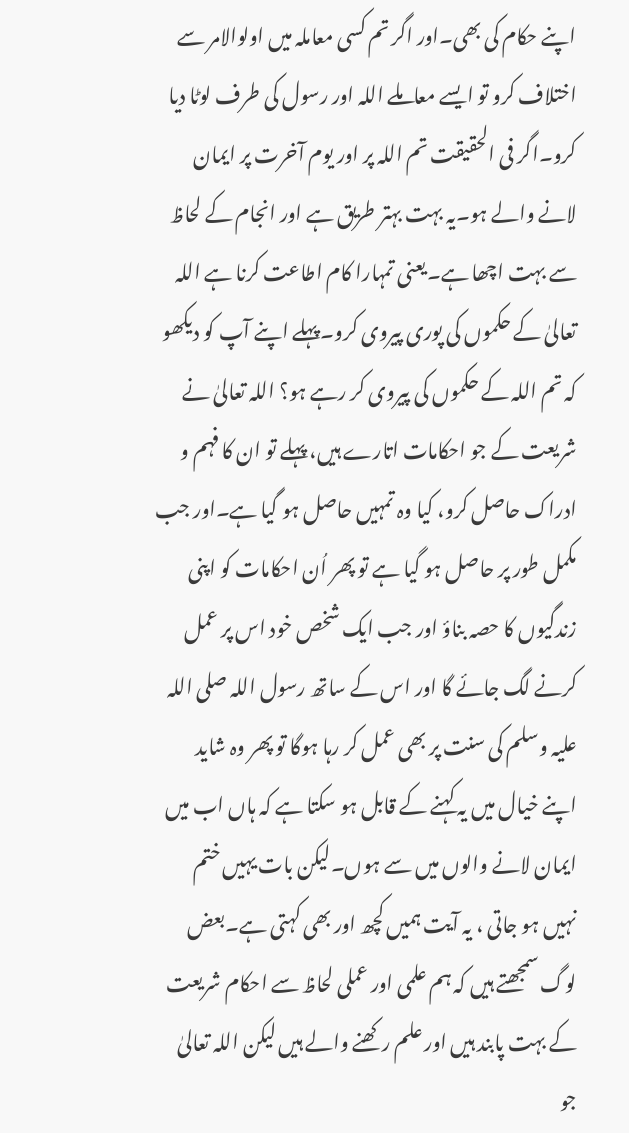اپنے حکام کی بھی۔اور اگر تم کسی معاملہ میں اولوالامر سے اختلاف کرو تو ایسے معاملے اللہ اور رسول کی طرف لوٹا دیا کرو۔اگر فی الحقیقت تم اللہ پر اور یوم آخرت پر ایمان لانے والے ہو۔یہ بہت بہتر طریق ہے اور انجام کے لحاظ سے بہت اچھا ہے۔یعنی تمہارا کام اطاعت کرنا ہے اللہ تعالیٰ کے حکموں کی پوری پیروی کرو۔پہلے اپنے آپ کو دیکھو کہ تم اللہ کے حکموں کی پیروی کر رہے ہو؟ اللہ تعالیٰ نے شریعت کے جو احکامات اتارے ہیں، پہلے تو ان کا فہم و ادراک حاصل کرو، کیا وہ تمہیں حاصل ہو گیا ہے۔اور جب مکمل طور پر حاصل ہو گیا ہے تو پھر اُن احکامات کو اپنی زندگیوں کا حصہ بناؤ اور جب ایک شخص خود اس پر عمل کرنے لگ جائے گا اور اس کے ساتھ رسول اللہ صلی اللہ علیہ وسلم کی سنت پر بھی عمل کر رہا ہوگا تو پھر وہ شاید اپنے خیال میں یہ کہنے کے قابل ہو سکتا ہے کہ ہاں اب میں ایمان لانے والوں میں سے ہوں۔لیکن بات یہیں ختم نہیں ہو جاتی ، یہ آیت ہمیں کچھ اور بھی کہتی ہے۔بعض لوگ سمجھتے ہیں کہ ہم علمی اور عملی لحاظ سے احکام شریعت کے بہت پابند ہیں اور علم رکھنے والے ہیں لیکن اللہ تعالیٰ جو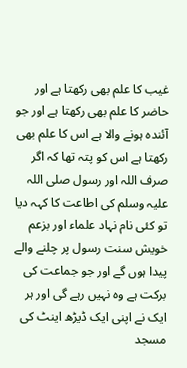غیب کا علم بھی رکھتا ہے اور حاضر کا علم بھی رکھتا ہے اور جو آئندہ ہونے والا ہے اس کا علم بھی رکھتا ہے اس کو پتہ تھا کہ اگر صرف اللہ اور رسول صلی اللہ علیہ وسلم کی اطاعت کا کہہ دیا تو کئی نام نہاد علماء اور بزعم خویش سنت رسول پر چلنے والے پیدا ہوں گے اور جو جماعت کی برکت ہے وہ نہیں رہے گی اور ہر ایک نے اپنی ایک ڈیڑھ اینٹ کی مسجد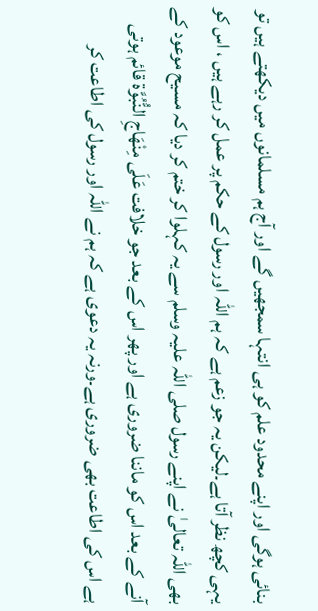بنائی ہوگی اور اپنے محدود علم کو ہی انتہا سمجھیں گے اور آج ہم مسلمانوں میں دیکھتے ہیں تو یہی کچھ نظر آتا ہے۔لیکن یہ جو زعم ہے کہ ہم اللہ اور رسول کے حکم پر عمل کر رہے ہیں ، اس کو بھی اللہ تعالیٰ نے اپنے رسول صلی اللہ علیہ وسلم سے یہ کہلوا کر ختم کر دیا کہ مسیح موعود کے آنے کے بعد اس کو ماننا ضروری ہے اور پھر اس کے بعد جو خلافت عَلَى مِنْهَاجِ النُّبُوَّة قائم ہوتی ہے اس کی اطاعت بھی ضروری ہے۔ورنہ یہ دعوی ہے کہ ہم نے اللہ اور رسول کی اطاعت کر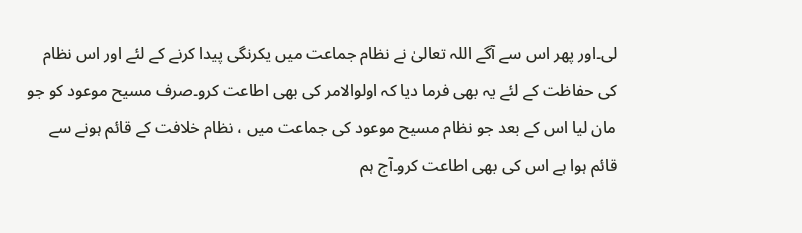لی۔اور پھر اس سے آگے اللہ تعالیٰ نے نظام جماعت میں یکرنگی پیدا کرنے کے لئے اور اس نظام کی حفاظت کے لئے یہ بھی فرما دیا کہ اولوالامر کی بھی اطاعت کرو۔صرف مسیح موعود کو جو مان لیا اس کے بعد جو نظام مسیح موعود کی جماعت میں ، نظام خلافت کے قائم ہونے سے قائم ہوا ہے اس کی بھی اطاعت کرو۔آج ہم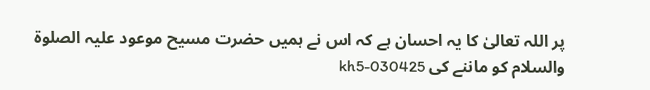پر اللہ تعالیٰ کا یہ احسان ہے کہ اس نے ہمیں حضرت مسیح موعود علیہ الصلوۃ والسلام کو ماننے کی kh5-030425